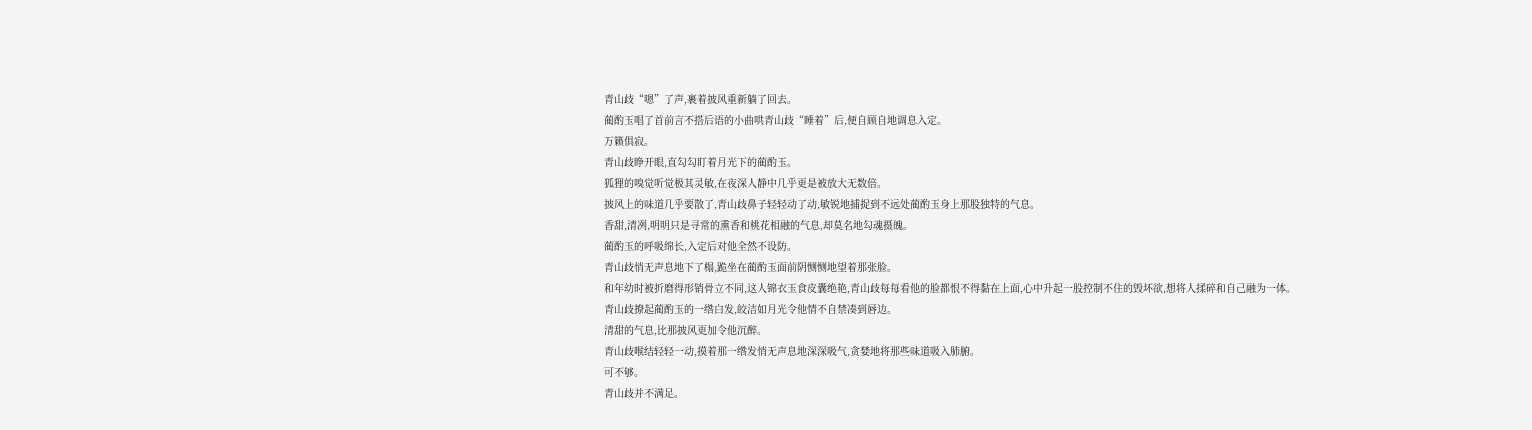青山歧“嗯”了声,裹着披风重新躺了回去。
蔺酌玉唱了首前言不搭后语的小曲哄青山歧“睡着”后,便自顾自地调息入定。
万籁俱寂。
青山歧睁开眼,直勾勾盯着月光下的蔺酌玉。
狐狸的嗅觉听觉极其灵敏,在夜深人静中几乎更是被放大无数倍。
披风上的味道几乎要散了,青山歧鼻子轻轻动了动,敏锐地捕捉到不远处蔺酌玉身上那股独特的气息。
香甜,清冽,明明只是寻常的熏香和桃花相融的气息,却莫名地勾魂摄魄。
蔺酌玉的呼吸绵长,入定后对他全然不设防。
青山歧悄无声息地下了榻,跪坐在蔺酌玉面前阴恻恻地望着那张脸。
和年幼时被折磨得形销骨立不同,这人锦衣玉食皮囊绝艳,青山歧每每看他的脸都恨不得黏在上面,心中升起一股控制不住的毁坏欲,想将人揉碎和自己融为一体。
青山歧撩起蔺酌玉的一绺白发,皎洁如月光令他情不自禁凑到唇边。
清甜的气息,比那披风更加令他沉醉。
青山歧喉结轻轻一动,摸着那一绺发悄无声息地深深吸气,贪婪地将那些味道吸入肺腑。
可不够。
青山歧并不满足。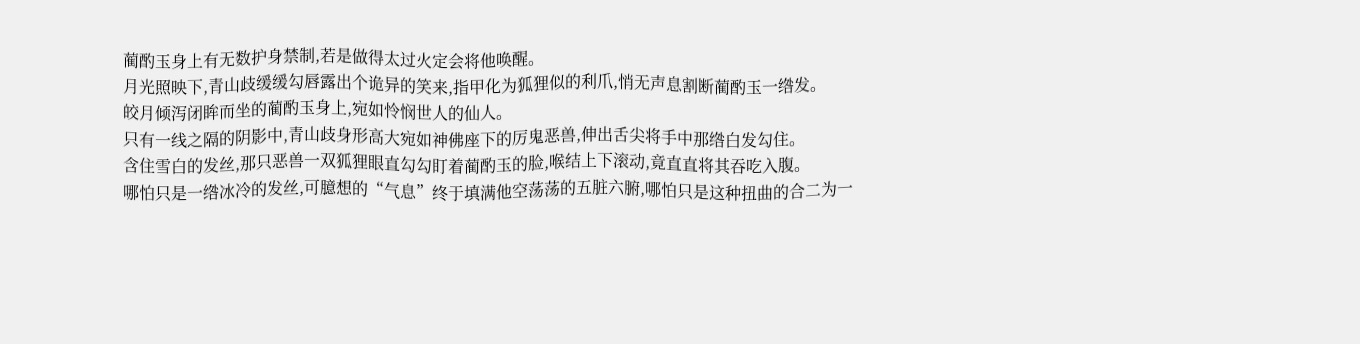蔺酌玉身上有无数护身禁制,若是做得太过火定会将他唤醒。
月光照映下,青山歧缓缓勾唇露出个诡异的笑来,指甲化为狐狸似的利爪,悄无声息割断蔺酌玉一绺发。
皎月倾泻闭眸而坐的蔺酌玉身上,宛如怜悯世人的仙人。
只有一线之隔的阴影中,青山歧身形高大宛如神佛座下的厉鬼恶兽,伸出舌尖将手中那绺白发勾住。
含住雪白的发丝,那只恶兽一双狐狸眼直勾勾盯着蔺酌玉的脸,喉结上下滚动,竟直直将其吞吃入腹。
哪怕只是一绺冰冷的发丝,可臆想的“气息”终于填满他空荡荡的五脏六腑,哪怕只是这种扭曲的合二为一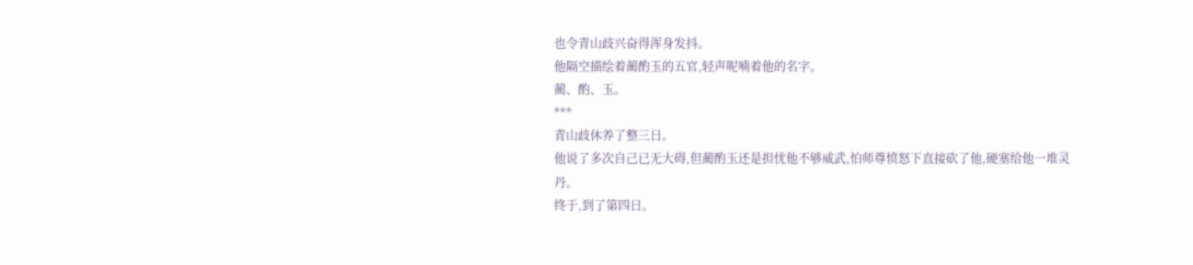也令青山歧兴奋得浑身发抖。
他隔空描绘着蔺酌玉的五官,轻声呢喃着他的名字。
蔺、酌、玉。
***
青山歧休养了整三日。
他说了多次自己已无大碍,但蔺酌玉还是担忧他不够威武,怕师尊愤怒下直接砍了他,硬塞给他一堆灵丹。
终于,到了第四日。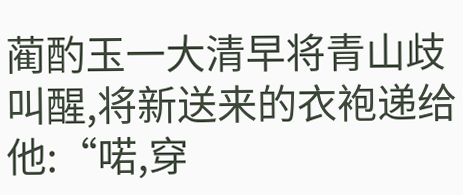蔺酌玉一大清早将青山歧叫醒,将新送来的衣袍递给他:“喏,穿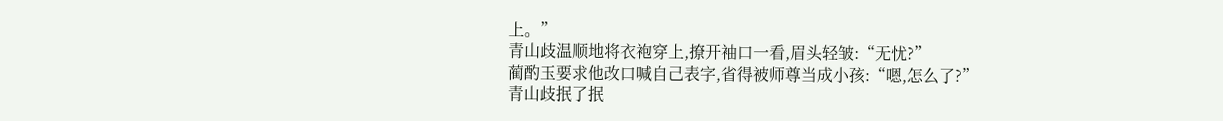上。”
青山歧温顺地将衣袍穿上,撩开袖口一看,眉头轻皱:“无忧?”
蔺酌玉要求他改口喊自己表字,省得被师尊当成小孩:“嗯,怎么了?”
青山歧抿了抿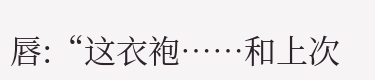唇:“这衣袍……和上次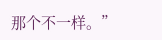那个不一样。”